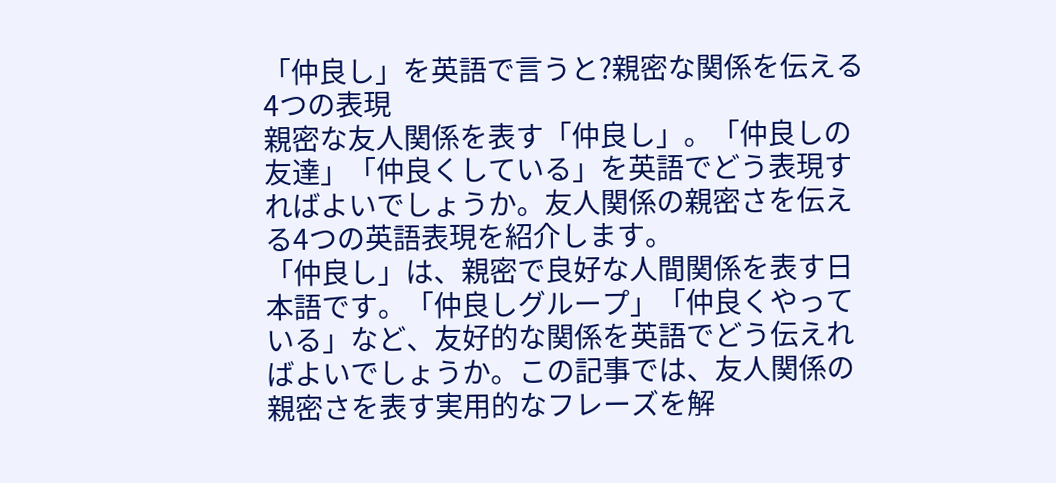「仲良し」を英語で言うと?親密な関係を伝える4つの表現
親密な友人関係を表す「仲良し」。「仲良しの友達」「仲良くしている」を英語でどう表現すればよいでしょうか。友人関係の親密さを伝える4つの英語表現を紹介します。
「仲良し」は、親密で良好な人間関係を表す日本語です。「仲良しグループ」「仲良くやっている」など、友好的な関係を英語でどう伝えればよいでしょうか。この記事では、友人関係の親密さを表す実用的なフレーズを解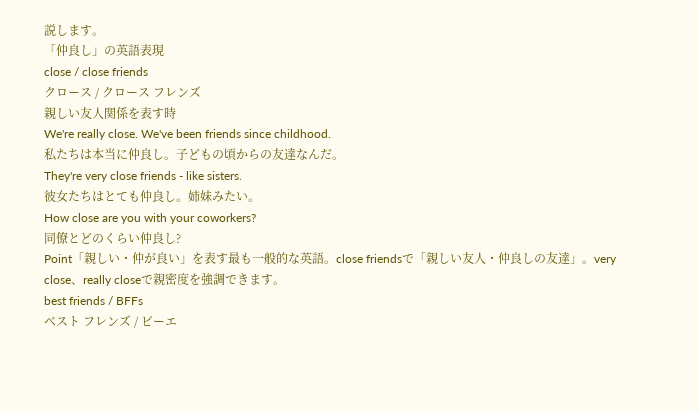説します。
「仲良し」の英語表現
close / close friends
クロース / クロース フレンズ
親しい友人関係を表す時
We're really close. We've been friends since childhood.
私たちは本当に仲良し。子どもの頃からの友達なんだ。
They're very close friends - like sisters.
彼女たちはとても仲良し。姉妹みたい。
How close are you with your coworkers?
同僚とどのくらい仲良し?
Point「親しい・仲が良い」を表す最も一般的な英語。close friendsで「親しい友人・仲良しの友達」。very close、really closeで親密度を強調できます。
best friends / BFFs
ベスト フレンズ / ビーエ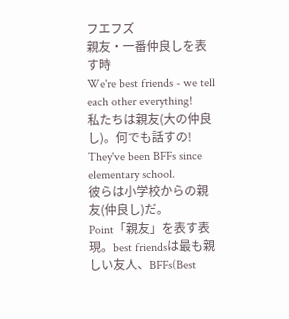フエフズ
親友・一番仲良しを表す時
We're best friends - we tell each other everything!
私たちは親友(大の仲良し)。何でも話すの!
They've been BFFs since elementary school.
彼らは小学校からの親友(仲良し)だ。
Point「親友」を表す表現。best friendsは最も親しい友人、BFFs(Best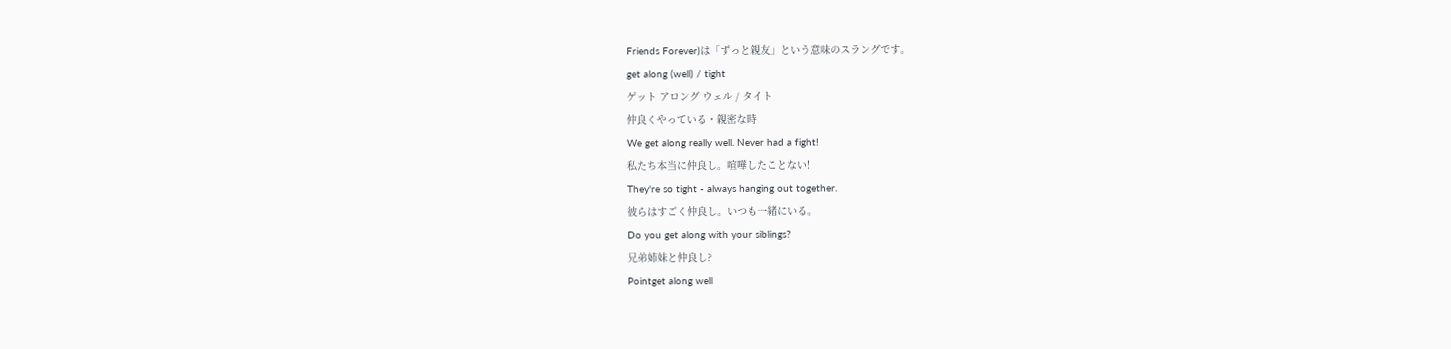Friends Forever)は「ずっと親友」という意味のスラングです。
get along (well) / tight
ゲット アロング ウェル / タイト
仲良くやっている・親密な時
We get along really well. Never had a fight!
私たち本当に仲良し。喧嘩したことない!
They're so tight - always hanging out together.
彼らはすごく仲良し。いつも一緒にいる。
Do you get along with your siblings?
兄弟姉妹と仲良し?
Pointget along well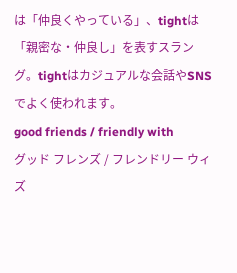は「仲良くやっている」、tightは「親密な・仲良し」を表すスラング。tightはカジュアルな会話やSNSでよく使われます。
good friends / friendly with
グッド フレンズ / フレンドリー ウィズ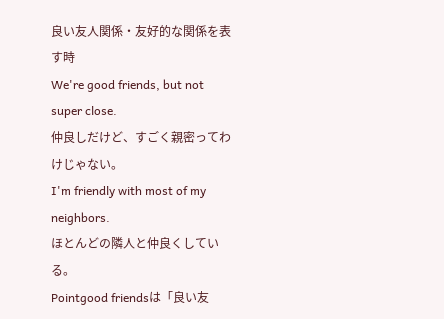良い友人関係・友好的な関係を表す時
We're good friends, but not super close.
仲良しだけど、すごく親密ってわけじゃない。
I'm friendly with most of my neighbors.
ほとんどの隣人と仲良くしている。
Pointgood friendsは「良い友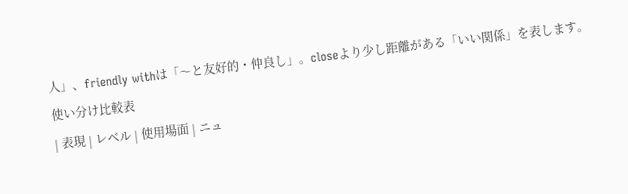人」、friendly withは「〜と友好的・仲良し」。closeより少し距離がある「いい関係」を表します。
使い分け比較表
| 表現 | レベル | 使用場面 | ニュ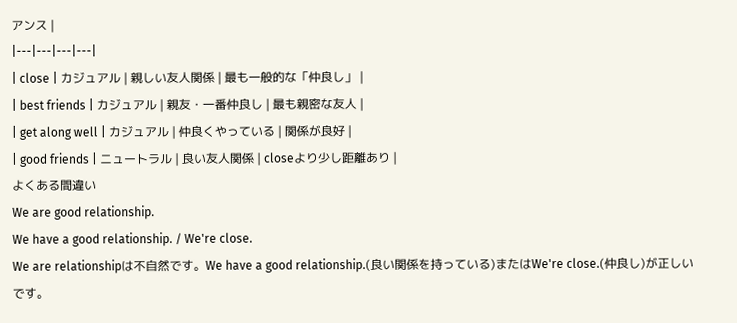アンス |
|---|---|---|---|
| close | カジュアル | 親しい友人関係 | 最も一般的な「仲良し」 |
| best friends | カジュアル | 親友・一番仲良し | 最も親密な友人 |
| get along well | カジュアル | 仲良くやっている | 関係が良好 |
| good friends | ニュートラル | 良い友人関係 | closeより少し距離あり |
よくある間違い
We are good relationship.
We have a good relationship. / We're close.
We are relationshipは不自然です。We have a good relationship.(良い関係を持っている)またはWe're close.(仲良し)が正しいです。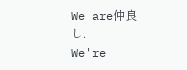We are仲良し.
We're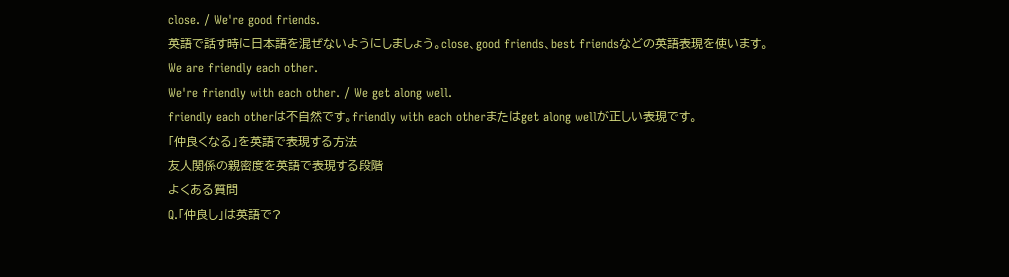close. / We're good friends.
英語で話す時に日本語を混ぜないようにしましょう。close、good friends、best friendsなどの英語表現を使います。
We are friendly each other.
We're friendly with each other. / We get along well.
friendly each otherは不自然です。friendly with each otherまたはget along wellが正しい表現です。
「仲良くなる」を英語で表現する方法
友人関係の親密度を英語で表現する段階
よくある質問
Q.「仲良し」は英語で?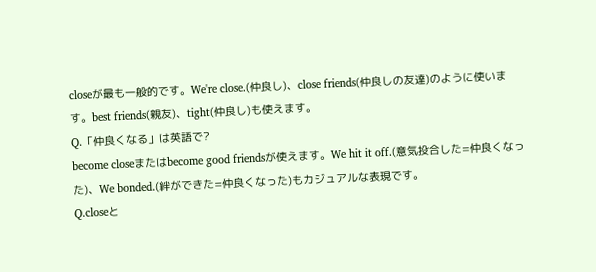closeが最も一般的です。We're close.(仲良し)、close friends(仲良しの友達)のように使います。best friends(親友)、tight(仲良し)も使えます。
Q.「仲良くなる」は英語で?
become closeまたはbecome good friendsが使えます。We hit it off.(意気投合した=仲良くなった)、We bonded.(絆ができた=仲良くなった)もカジュアルな表現です。
Q.closeと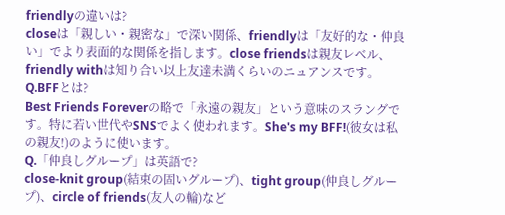friendlyの違いは?
closeは「親しい・親密な」で深い関係、friendlyは「友好的な・仲良い」でより表面的な関係を指します。close friendsは親友レベル、friendly withは知り合い以上友達未満くらいのニュアンスです。
Q.BFFとは?
Best Friends Foreverの略で「永遠の親友」という意味のスラングです。特に若い世代やSNSでよく使われます。She's my BFF!(彼女は私の親友!)のように使います。
Q.「仲良しグループ」は英語で?
close-knit group(結束の固いグループ)、tight group(仲良しグループ)、circle of friends(友人の輪)など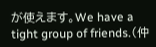が使えます。We have a tight group of friends.(仲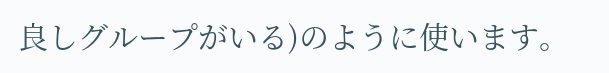良しグループがいる)のように使います。